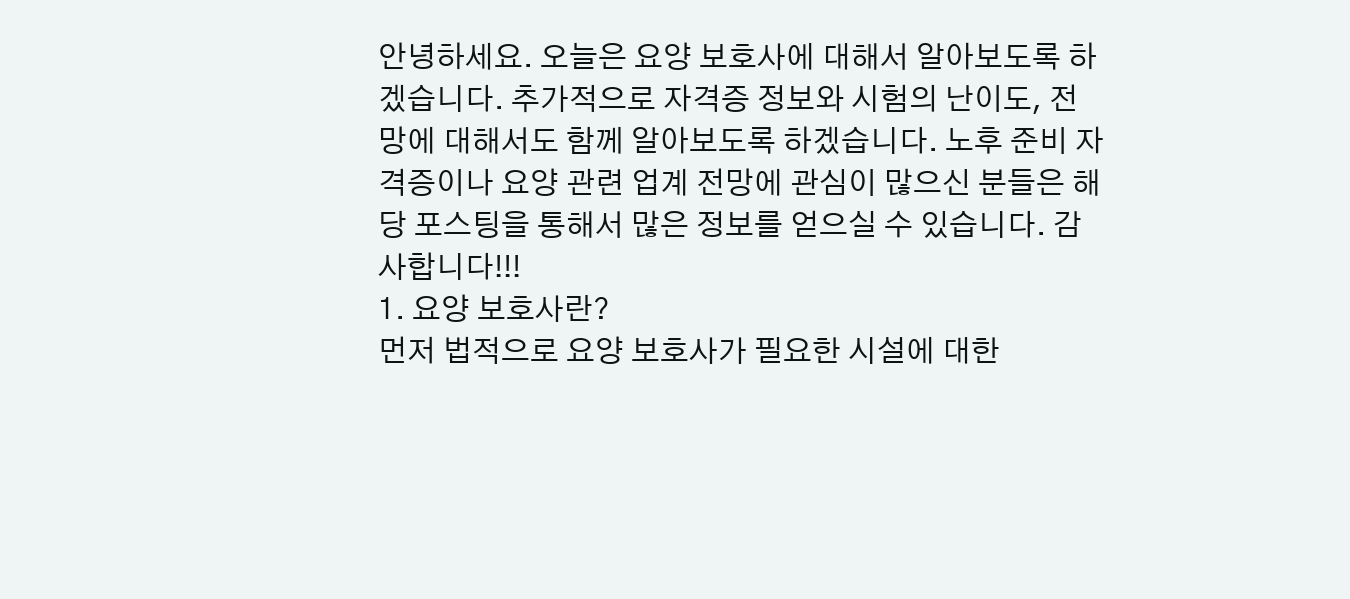안녕하세요. 오늘은 요양 보호사에 대해서 알아보도록 하겠습니다. 추가적으로 자격증 정보와 시험의 난이도, 전망에 대해서도 함께 알아보도록 하겠습니다. 노후 준비 자격증이나 요양 관련 업계 전망에 관심이 많으신 분들은 해당 포스팅을 통해서 많은 정보를 얻으실 수 있습니다. 감사합니다!!!
1. 요양 보호사란?
먼저 법적으로 요양 보호사가 필요한 시설에 대한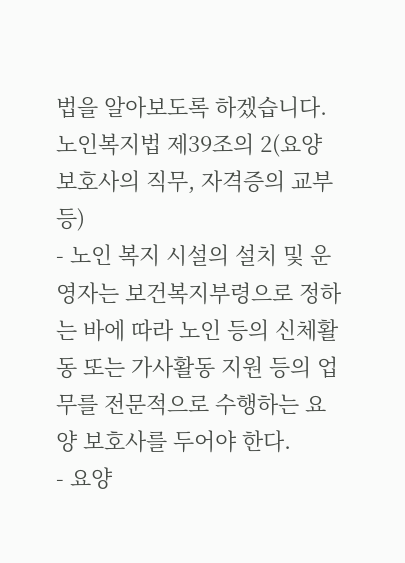법을 알아보도록 하겠습니다.
노인복지법 제39조의 2(요양 보호사의 직무, 자격증의 교부 등)
- 노인 복지 시설의 설치 및 운영자는 보건복지부령으로 정하는 바에 따라 노인 등의 신체활동 또는 가사활동 지원 등의 업무를 전문적으로 수행하는 요양 보호사를 두어야 한다.
- 요양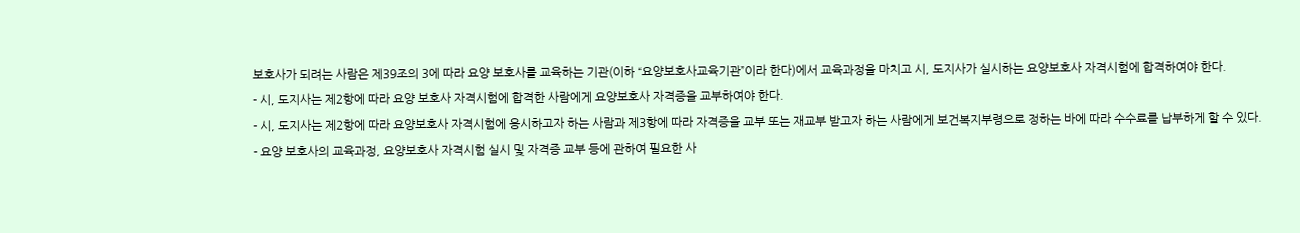보호사가 되려는 사람은 제39조의 3에 따라 요양 보호사를 교육하는 기관(이하 “요양보호사교육기관”이라 한다)에서 교육과정을 마치고 시, 도지사가 실시하는 요양보호사 자격시험에 합격하여야 한다.
- 시, 도지사는 제2항에 따라 요양 보호사 자격시험에 합격한 사람에게 요양보호사 자격증을 교부하여야 한다.
- 시, 도지사는 제2항에 따라 요양보호사 자격시험에 응시하고자 하는 사람과 제3항에 따라 자격증을 교부 또는 재교부 받고자 하는 사람에게 보건복지부령으로 정하는 바에 따라 수수료를 납부하게 할 수 있다.
- 요양 보호사의 교육과정, 요양보호사 자격시험 실시 및 자격증 교부 등에 관하여 필요한 사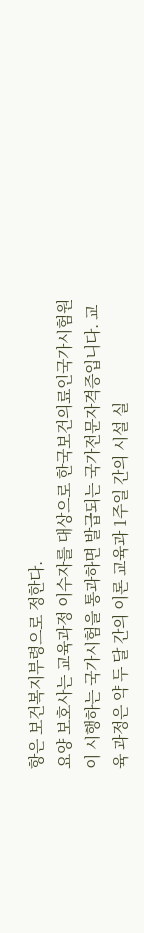항은 보건복지부령으로 정한다.
요양 보호사는 교육과정 이수자를 대상으로 한국보건의료인국가시험원이 시행하는 국가시험을 통과하면 발급되는 국가전문자격증입니다. 교육 과정은 약 두 달 간의 이론 교육과 1주일 간의 시설 실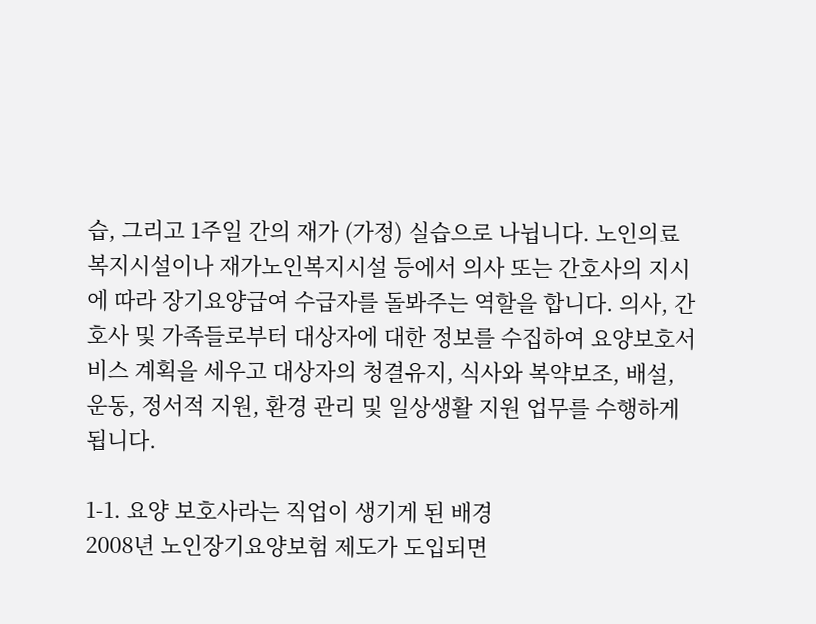습, 그리고 1주일 간의 재가 (가정) 실습으로 나뉩니다. 노인의료복지시설이나 재가노인복지시설 등에서 의사 또는 간호사의 지시에 따라 장기요양급여 수급자를 돌봐주는 역할을 합니다. 의사, 간호사 및 가족들로부터 대상자에 대한 정보를 수집하여 요양보호서비스 계획을 세우고 대상자의 청결유지, 식사와 복약보조, 배설, 운동, 정서적 지원, 환경 관리 및 일상생활 지원 업무를 수행하게 됩니다.

1-1. 요양 보호사라는 직업이 생기게 된 배경
2008년 노인장기요양보험 제도가 도입되면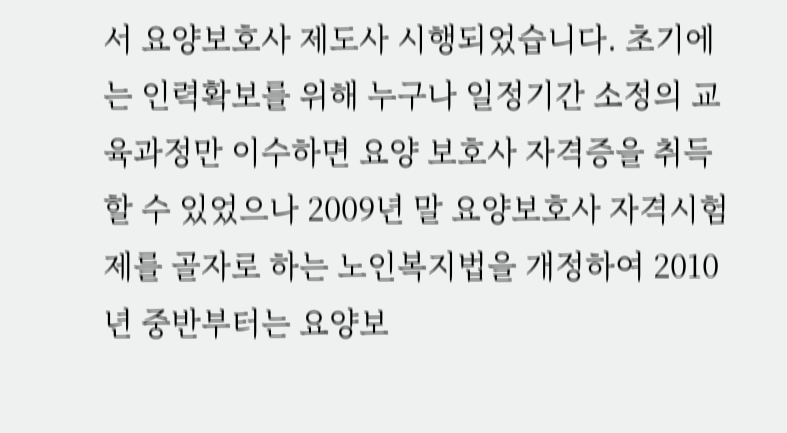서 요양보호사 제도사 시행되었습니다. 초기에는 인력확보를 위해 누구나 일정기간 소정의 교육과정만 이수하면 요양 보호사 자격증을 취득할 수 있었으나 2009년 말 요양보호사 자격시험제를 골자로 하는 노인복지법을 개정하여 2010년 중반부터는 요양보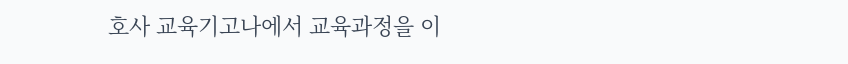호사 교육기고나에서 교육과정을 이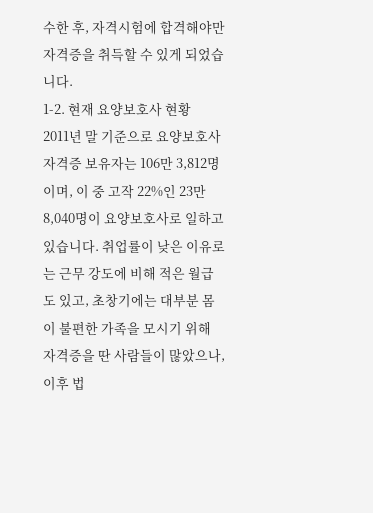수한 후, 자격시험에 합격해야만 자격증을 취득할 수 있게 되었습니다.
1-2. 현재 요양보호사 현황
2011년 말 기준으로 요양보호사 자격증 보유자는 106만 3,812명이며, 이 중 고작 22%인 23만 8,040명이 요양보호사로 일하고 있습니다. 취업률이 낮은 이유로는 근무 강도에 비해 적은 월급도 있고, 초창기에는 대부분 몸이 불편한 가족을 모시기 위해 자격증을 딴 사람들이 많았으나, 이후 법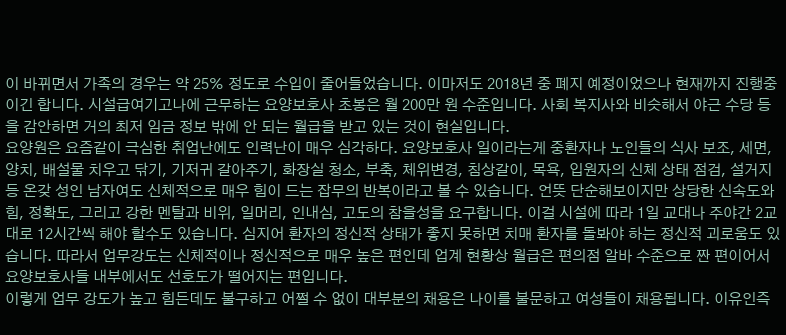이 바뀌면서 가족의 경우는 약 25% 정도로 수입이 줄어들었습니다. 이마저도 2018년 중 폐지 예정이었으나 현재까지 진행중이긴 합니다. 시설급여기고나에 근무하는 요양보호사 초봉은 월 200만 원 수준입니다. 사회 복지사와 비슷해서 야근 수당 등을 감안하면 거의 최저 임금 정보 밖에 안 되는 월급을 받고 있는 것이 현실입니다.
요양원은 요즘같이 극심한 취업난에도 인력난이 매우 심각하다. 요양보호사 일이라는게 중환자나 노인들의 식사 보조, 세면, 양치, 배설물 치우고 닦기, 기저귀 갈아주기, 화장실 청소, 부축, 체위변경, 침상갈이, 목욕, 입원자의 신체 상태 점검, 설거지 등 온갖 성인 남자여도 신체적으로 매우 힘이 드는 잡무의 반복이라고 볼 수 있습니다. 언뜻 단순해보이지만 상당한 신속도와 힘, 정확도, 그리고 강한 멘탈과 비위, 일머리, 인내심, 고도의 참을성을 요구합니다. 이걸 시설에 따라 1일 교대나 주야간 2교대로 12시간씩 해야 할수도 있습니다. 심지어 환자의 정신적 상태가 좋지 못하면 치매 환자를 돌봐야 하는 정신적 괴로움도 있습니다. 따라서 업무강도는 신체적이나 정신적으로 매우 높은 편인데 업계 현황상 월급은 편의점 알바 수준으로 짠 편이어서 요양보호사들 내부에서도 선호도가 떨어지는 편입니다.
이렇게 업무 강도가 높고 힘든데도 불구하고 어쩔 수 없이 대부분의 채용은 나이를 불문하고 여성들이 채용됩니다. 이유인즉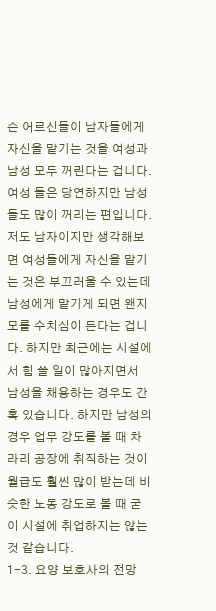슨 어르신들이 남자들에게 자신을 맡기는 것을 여성과 남성 모두 꺼린다는 겁니다. 여성 들은 당연하지만 남성들도 많이 꺼리는 편입니다. 저도 남자이지만 생각해보면 여성들에게 자신을 맡기는 것은 부끄러울 수 있는데 남성에게 맡기게 되면 왠지 모를 수치심이 든다는 겁니다. 하지만 최근에는 시설에서 힘 쓸 일이 많아지면서 남성을 채용하는 경우도 간혹 있습니다. 하지만 남성의 경우 업무 강도를 볼 때 차라리 공장에 취직하는 것이 월급도 훨씬 많이 받는데 비슷한 노동 강도로 볼 때 굳이 시설에 취업하지는 않는 것 같습니다.
1-3. 요양 보호사의 전망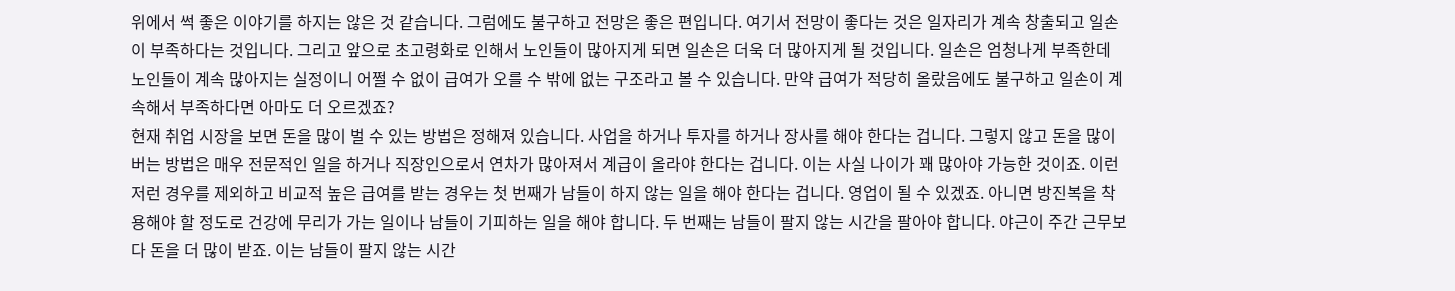위에서 썩 좋은 이야기를 하지는 않은 것 같습니다. 그럼에도 불구하고 전망은 좋은 편입니다. 여기서 전망이 좋다는 것은 일자리가 계속 창출되고 일손이 부족하다는 것입니다. 그리고 앞으로 초고령화로 인해서 노인들이 많아지게 되면 일손은 더욱 더 많아지게 될 것입니다. 일손은 엄청나게 부족한데 노인들이 계속 많아지는 실정이니 어쩔 수 없이 급여가 오를 수 밖에 없는 구조라고 볼 수 있습니다. 만약 급여가 적당히 올랐음에도 불구하고 일손이 계속해서 부족하다면 아마도 더 오르겠죠?
현재 취업 시장을 보면 돈을 많이 벌 수 있는 방법은 정해져 있습니다. 사업을 하거나 투자를 하거나 장사를 해야 한다는 겁니다. 그렇지 않고 돈을 많이 버는 방법은 매우 전문적인 일을 하거나 직장인으로서 연차가 많아져서 계급이 올라야 한다는 겁니다. 이는 사실 나이가 꽤 많아야 가능한 것이죠. 이런 저런 경우를 제외하고 비교적 높은 급여를 받는 경우는 첫 번째가 남들이 하지 않는 일을 해야 한다는 겁니다. 영업이 될 수 있겠죠. 아니면 방진복을 착용해야 할 정도로 건강에 무리가 가는 일이나 남들이 기피하는 일을 해야 합니다. 두 번째는 남들이 팔지 않는 시간을 팔아야 합니다. 야근이 주간 근무보다 돈을 더 많이 받죠. 이는 남들이 팔지 않는 시간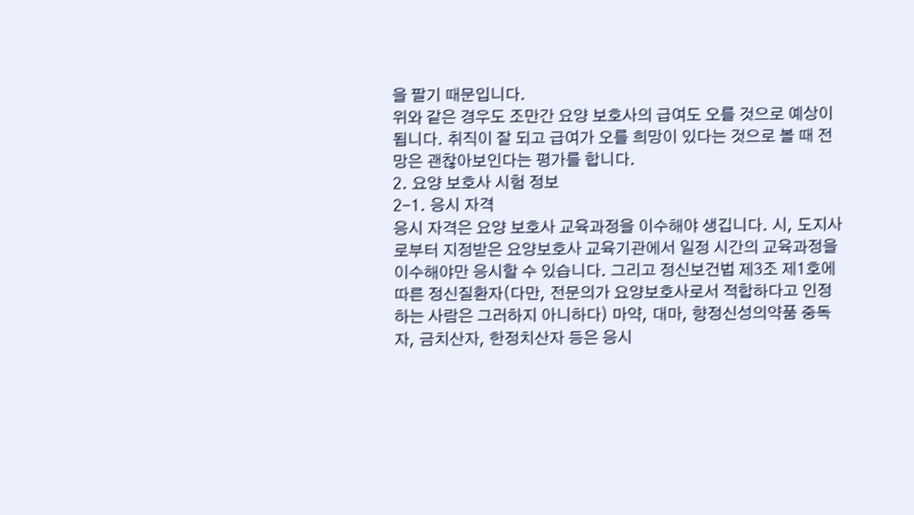을 팔기 때문입니다.
위와 같은 경우도 조만간 요양 보호사의 급여도 오를 것으로 예상이 됩니다. 취직이 잘 되고 급여가 오를 희망이 있다는 것으로 볼 때 전망은 괜찮아보인다는 평가를 합니다.
2. 요양 보호사 시험 정보
2-1. 응시 자격
응시 자격은 요양 보호사 교육과정을 이수해야 생깁니다. 시, 도지사로부터 지정받은 요양보호사 교육기관에서 일정 시간의 교육과정을 이수해야만 응시할 수 있습니다. 그리고 정신보건법 제3조 제1호에 따른 정신질환자(다만, 전문의가 요양보호사로서 적합하다고 인정하는 사람은 그러하지 아니하다) 마약, 대마, 향정신성의약품 중독자, 금치산자, 한정치산자 등은 응시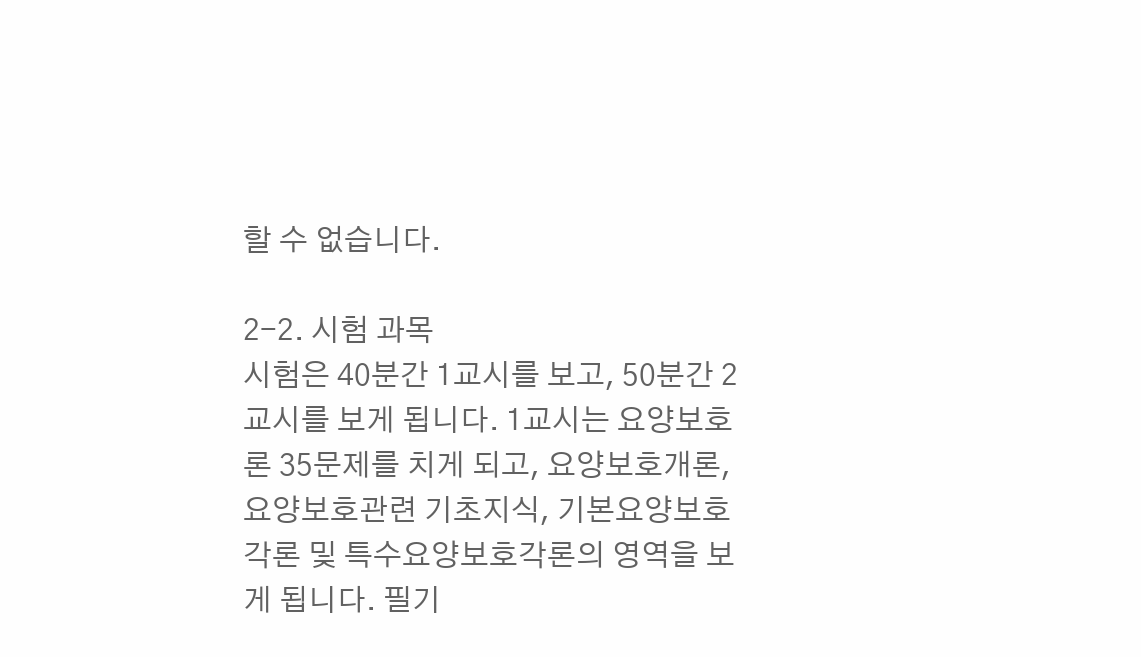할 수 없습니다.

2-2. 시험 과목
시험은 40분간 1교시를 보고, 50분간 2교시를 보게 됩니다. 1교시는 요양보호론 35문제를 치게 되고, 요양보호개론, 요양보호관련 기초지식, 기본요양보호각론 및 특수요양보호각론의 영역을 보게 됩니다. 필기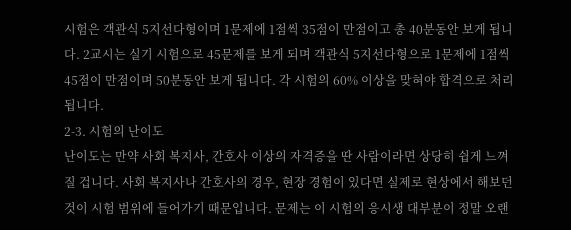시험은 객관식 5지선다형이며 1문제에 1점씩 35점이 만점이고 총 40분동안 보게 됩니다. 2교시는 실기 시험으로 45문제를 보게 되며 객관식 5지선다형으로 1문제에 1점씩 45점이 만점이며 50분동안 보게 됩니다. 각 시험의 60% 이상을 맞혀야 합격으로 처리 됩니다.
2-3. 시험의 난이도
난이도는 만약 사회 복지사, 간호사 이상의 자격증을 딴 사람이라면 상당히 쉽게 느껴질 겁니다. 사회 복지사나 간호사의 경우, 현장 경험이 있다면 실제로 현상에서 해보던 것이 시험 범위에 들어가기 때문입니다. 문제는 이 시험의 응시생 대부분이 정말 오랜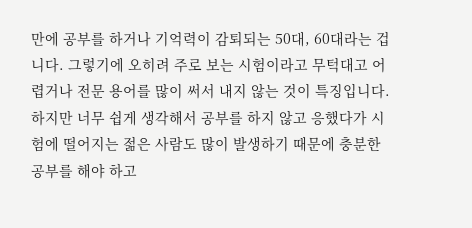만에 공부를 하거나 기억력이 감퇴되는 50대, 60대라는 겁니다. 그렇기에 오히려 주로 보는 시험이라고 무턱대고 어렵거나 전문 용어를 많이 써서 내지 않는 것이 특징입니다. 하지만 너무 쉽게 생각해서 공부를 하지 않고 응했다가 시험에 떨어지는 젊은 사람도 많이 발생하기 때문에 충분한 공부를 해야 하고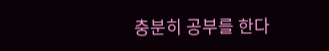충분히 공부를 한다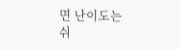면 난이도는 쉬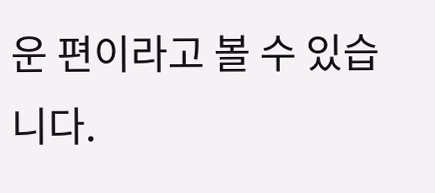운 편이라고 볼 수 있습니다.